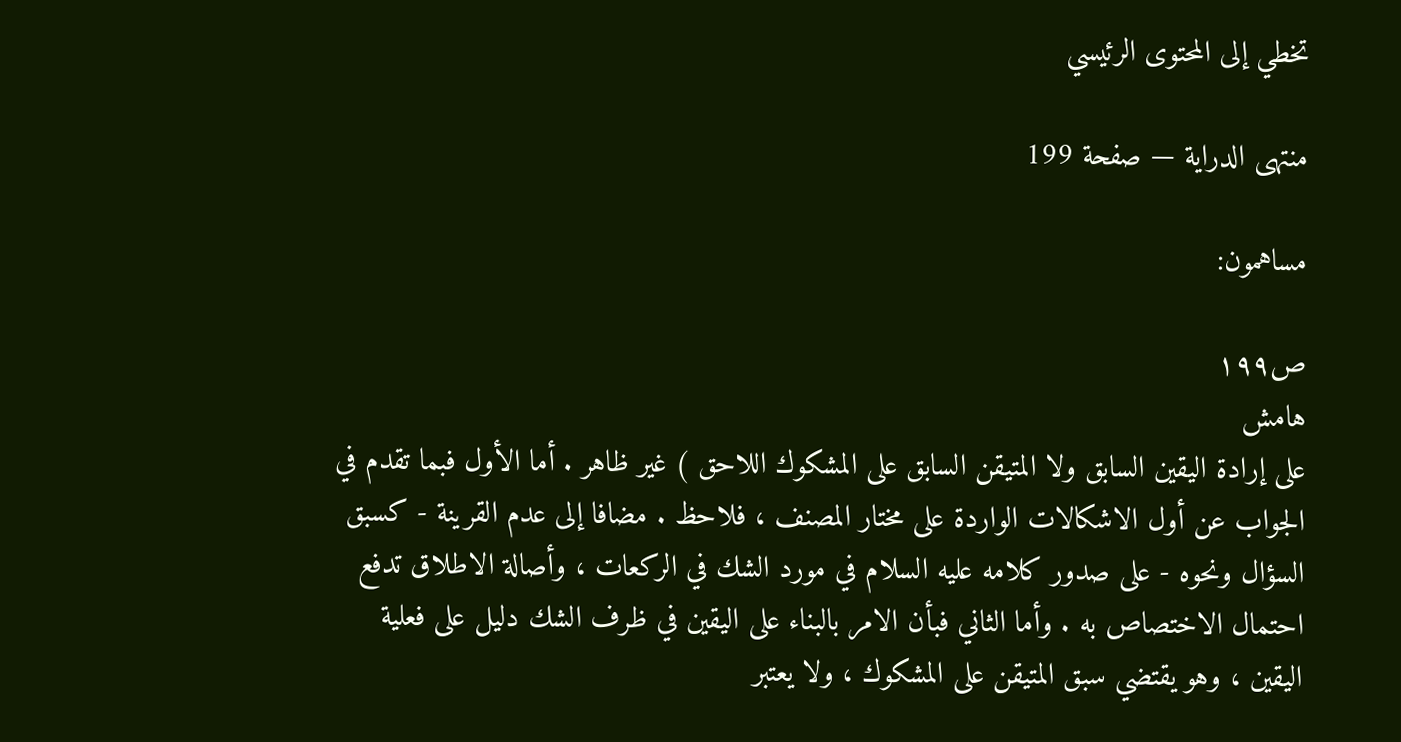تخطي إلى المحتوى الرئيسي

منتهى الدراية — صفحة 199

مساهمون:

ص١٩٩
هامش
على إرادة اليقين السابق ولا المتيقن السابق على المشكوك اللاحق ) غير ظاهر . أما الأول فبما تقدم في الجواب عن أول الاشكالات الواردة على مختار المصنف ، فلاحظ . مضافا إلى عدم القرينة - كسبق السؤال ونحوه - على صدور كلامه عليه السلام في مورد الشك في الركعات ، وأصالة الاطلاق تدفع احتمال الاختصاص به . وأما الثاني فبأن الامر بالبناء على اليقين في ظرف الشك دليل على فعلية اليقين ، وهو يقتضي سبق المتيقن على المشكوك ، ولا يعتبر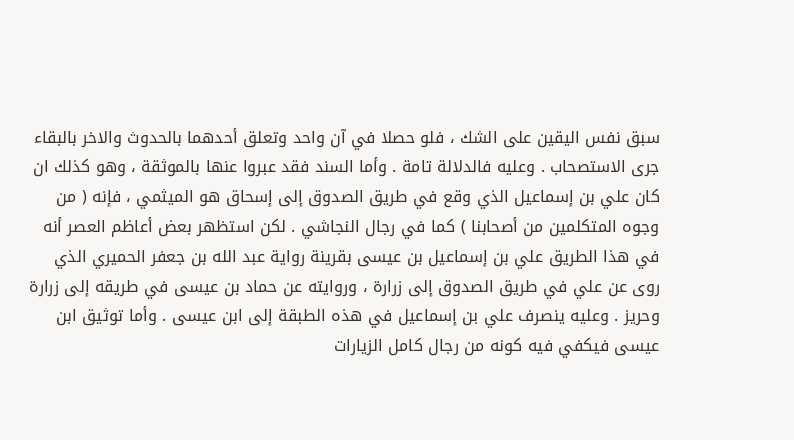سبق نفس اليقين على الشك ، فلو حصلا في آن واحد وتعلق أحدهما بالحدوث والاخر بالبقاء جرى الاستصحاب . وعليه فالدلالة تامة . وأما السند فقد عبروا عنها بالموثقة ، وهو كذلك ان كان علي بن إسماعيل الذي وقع في طريق الصدوق إلى إسحاق هو الميثمي ، فإنه ( من وجوه المتكلمين من أصحابنا ) كما في رجال النجاشي . لكن استظهر بعض أعاظم العصر أنه في هذا الطريق علي بن إسماعيل بن عيسى بقرينة رواية عبد الله بن جعفر الحميري الذي روى عن علي في طريق الصدوق إلى زرارة ، وروايته عن حماد بن عيسى في طريقه إلى زرارة وحريز . وعليه ينصرف علي بن إسماعيل في هذه الطبقة إلى ابن عيسى . وأما توثيق ابن عيسى فيكفي فيه كونه من رجال كامل الزيارات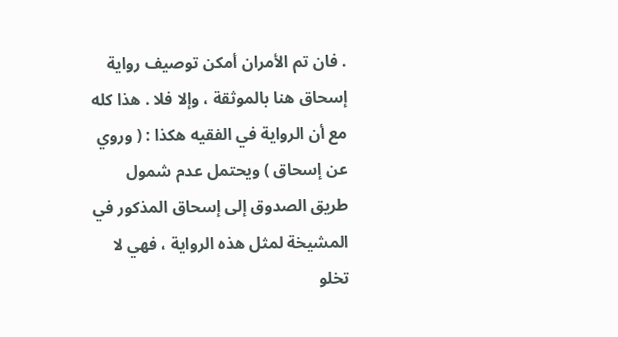. فان تم الأمران أمكن توصيف رواية إسحاق هنا بالموثقة ، وإلا فلا . هذا كله مع أن الرواية في الفقيه هكذا : ( وروي عن إسحاق ) ويحتمل عدم شمول طريق الصدوق إلى إسحاق المذكور في المشيخة لمثل هذه الرواية ، فهي لا تخلو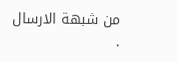من شبهة الارسال .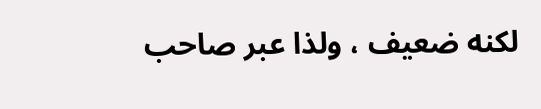لكنه ضعيف ، ولذا عبر صاحب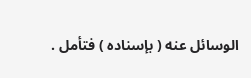الوسائل عنه ( بإسناده ) فتأمل .